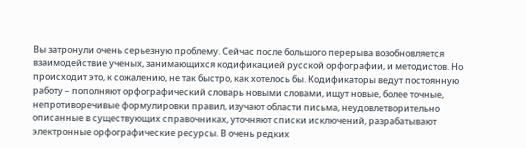Вы затронули очень серьезную проблему. Сейчас после большого перерыва возобновляется взаимодействие ученых, занимающихся кодификацией русской орфографии, и методистов. Но происходит это, к сожалению, не так быстро, как хотелось бы. Кодификаторы ведут постоянную работу – пополняют орфографический словарь новыми словами, ищут новые, более точные, непротиворечивые формулировки правил, изучают области письма, неудовлетворительно описанные в существующих справочниках, уточняют списки исключений, разрабатывают электронные орфографические ресурсы. В очень редких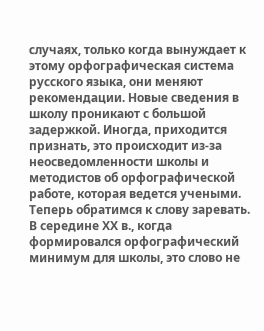случаях, только когда вынуждает к этому орфографическая система русского языка, они меняют рекомендации. Новые сведения в школу проникают с большой задержкой. Иногда, приходится признать, это происходит из-за неосведомленности школы и методистов об орфографической работе, которая ведется учеными.
Теперь обратимся к слову заревать. В середине ХХ в., когда формировался орфографический минимум для школы, это слово не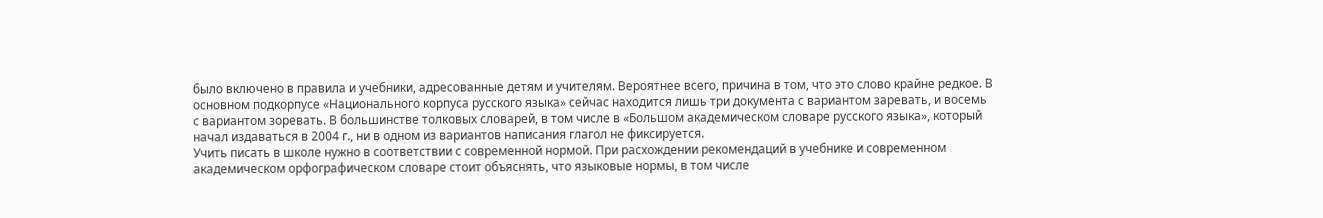было включено в правила и учебники, адресованные детям и учителям. Вероятнее всего, причина в том, что это слово крайне редкое. В основном подкорпусе «Национального корпуса русского языка» сейчас находится лишь три документа с вариантом заревать, и восемь с вариантом зоревать. В большинстве толковых словарей, в том числе в «Большом академическом словаре русского языка», который начал издаваться в 2004 г., ни в одном из вариантов написания глагол не фиксируется.
Учить писать в школе нужно в соответствии с современной нормой. При расхождении рекомендаций в учебнике и современном академическом орфографическом словаре стоит объяснять, что языковые нормы, в том числе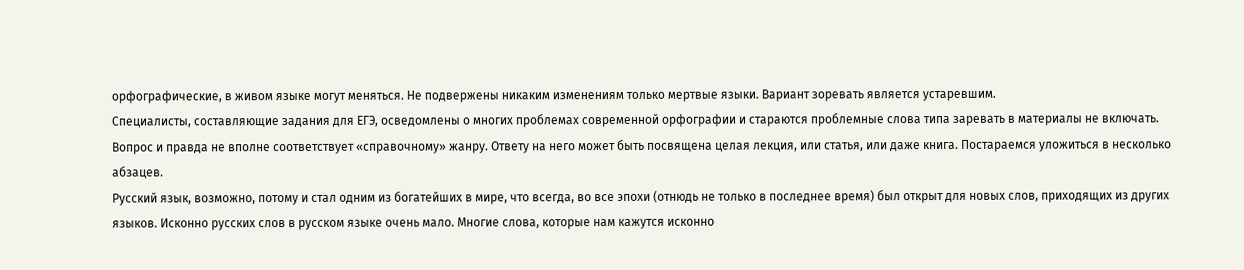орфографические, в живом языке могут меняться. Не подвержены никаким изменениям только мертвые языки. Вариант зоревать является устаревшим.
Специалисты, составляющие задания для ЕГЭ, осведомлены о многих проблемах современной орфографии и стараются проблемные слова типа заревать в материалы не включать.
Вопрос и правда не вполне соответствует «справочному» жанру. Ответу на него может быть посвящена целая лекция, или статья, или даже книга. Постараемся уложиться в несколько абзацев.
Русский язык, возможно, потому и стал одним из богатейших в мире, что всегда, во все эпохи (отнюдь не только в последнее время) был открыт для новых слов, приходящих из других языков. Исконно русских слов в русском языке очень мало. Многие слова, которые нам кажутся исконно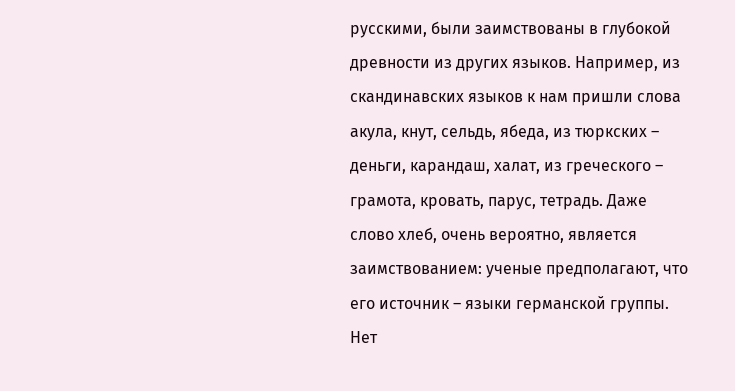русскими, были заимствованы в глубокой древности из других языков. Например, из скандинавских языков к нам пришли слова акула, кнут, сельдь, ябеда, из тюркских – деньги, карандаш, халат, из греческого – грамота, кровать, парус, тетрадь. Даже слово хлеб, очень вероятно, является заимствованием: ученые предполагают, что его источник – языки германской группы.
Нет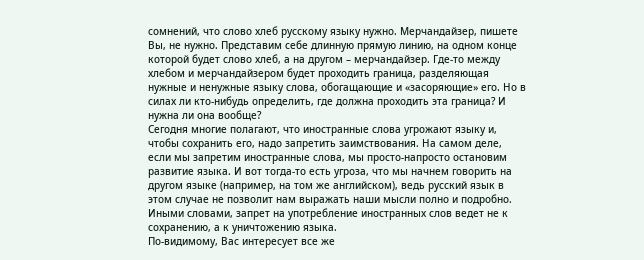сомнений, что слово хлеб русскому языку нужно. Мерчандайзер, пишете Вы, не нужно. Представим себе длинную прямую линию, на одном конце которой будет слово хлеб, а на другом – мерчандайзер. Где-то между хлебом и мерчандайзером будет проходить граница, разделяющая нужные и ненужные языку слова, обогащающие и «засоряющие» его. Но в силах ли кто-нибудь определить, где должна проходить эта граница? И нужна ли она вообще?
Сегодня многие полагают, что иностранные слова угрожают языку и, чтобы сохранить его, надо запретить заимствования. На самом деле, если мы запретим иностранные слова, мы просто-напросто остановим развитие языка. И вот тогда-то есть угроза, что мы начнем говорить на другом языке (например, на том же английском), ведь русский язык в этом случае не позволит нам выражать наши мысли полно и подробно. Иными словами, запрет на употребление иностранных слов ведет не к сохранению, а к уничтожению языка.
По-видимому, Вас интересует все же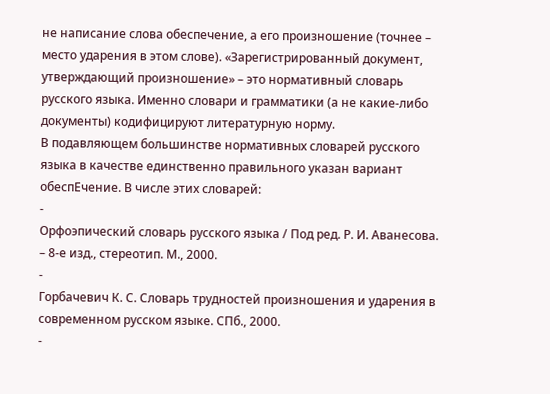не написание слова обеспечение, а его произношение (точнее – место ударения в этом слове). «Зарегистрированный документ, утверждающий произношение» – это нормативный словарь русского языка. Именно словари и грамматики (а не какие-либо документы) кодифицируют литературную норму.
В подавляющем большинстве нормативных словарей русского языка в качестве единственно правильного указан вариант обеспЕчение. В числе этих словарей:
-
Орфоэпический словарь русского языка / Под ред. Р. И. Аванесова. – 8-е изд., стереотип. М., 2000.
-
Горбачевич К. С. Словарь трудностей произношения и ударения в современном русском языке. СПб., 2000.
-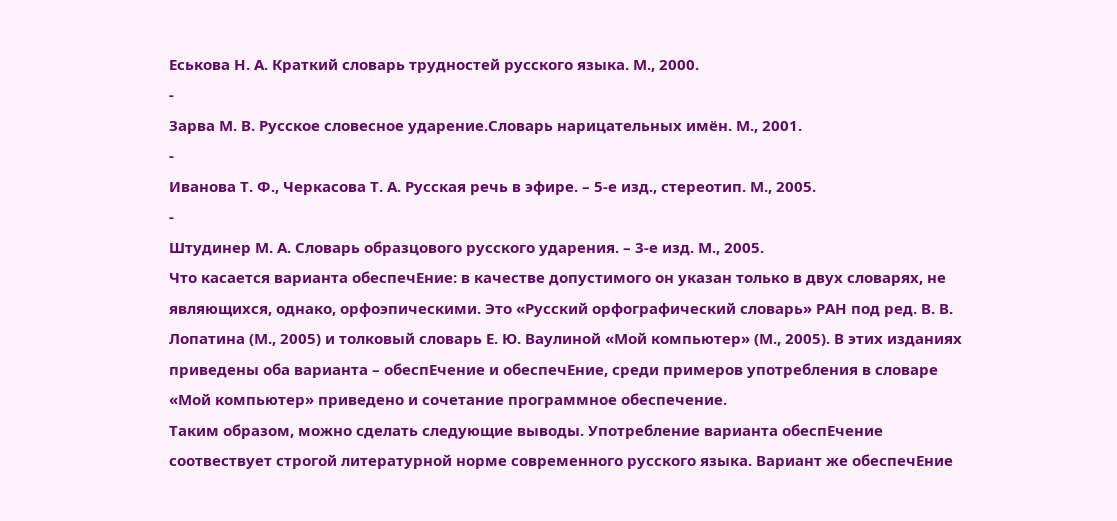Еськова Н. А. Краткий словарь трудностей русского языка. М., 2000.
-
Зарва М. В. Русское словесное ударение.Словарь нарицательных имён. М., 2001.
-
Иванова Т. Ф., Черкасова Т. А. Русская речь в эфире. – 5-е изд., стереотип. М., 2005.
-
Штудинер М. А. Словарь образцового русского ударения. – 3-е изд. М., 2005.
Что касается варианта обеспечЕние: в качестве допустимого он указан только в двух словарях, не являющихся, однако, орфоэпическими. Это «Русский орфографический словарь» РАН под ред. В. В. Лопатина (М., 2005) и толковый словарь Е. Ю. Ваулиной «Мой компьютер» (М., 2005). В этих изданиях приведены оба варианта – обеспЕчение и обеспечЕние, среди примеров употребления в словаре «Мой компьютер» приведено и сочетание программное обеспечение.
Таким образом, можно сделать следующие выводы. Употребление варианта обеспЕчение соотвествует строгой литературной норме современного русского языка. Вариант же обеспечЕние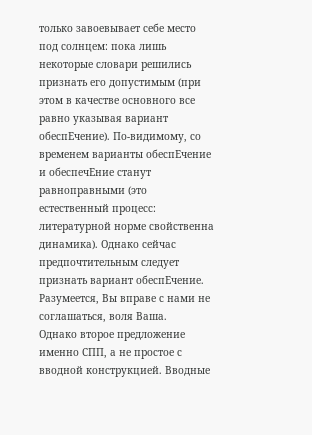только завоевывает себе место под солнцем: пока лишь некоторые словари решились признать его допустимым (при этом в качестве основного все равно указывая вариант обеспЕчение). По-видимому, со временем варианты обеспЕчение и обеспечЕние станут равноправными (это естественный процесс: литературной норме свойственна динамика). Однако сейчас предпочтительным следует признать вариант обеспЕчение.
Разумеется, Вы вправе с нами не соглашаться, воля Ваша.
Однако второе предложение именно СПП, а не простое с вводной конструкцией. Вводные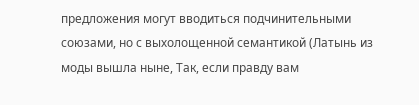предложения могут вводиться подчинительными союзами, но с выхолощенной семантикой (Латынь из моды вышла ныне, Так, если правду вам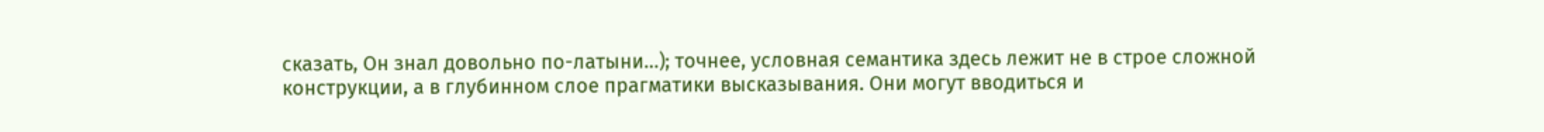сказать, Он знал довольно по-латыни...); точнее, условная семантика здесь лежит не в строе сложной конструкции, а в глубинном слое прагматики высказывания. Они могут вводиться и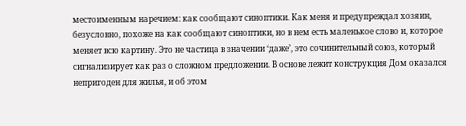местоименным наречием: как сообщают синоптики. Как меня и предупреждал хозяин, безусловно, похоже на как сообщают синоптики, но в нем есть маленькое слово и, которое меняет всю картину. Это не частица в значении ‘даже’, это сочинительный союз, который сигнализирует как раз о сложном предложении. В основе лежит конструкция Дом оказался непригоден для жилья, и об этом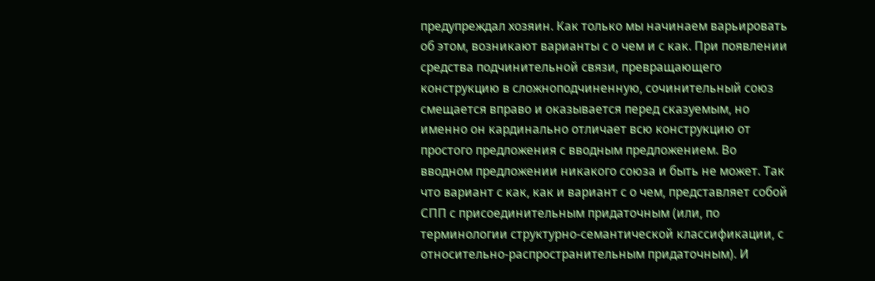предупреждал хозяин. Как только мы начинаем варьировать об этом, возникают варианты с о чем и с как. При появлении средства подчинительной связи, превращающего конструкцию в сложноподчиненную, сочинительный союз смещается вправо и оказывается перед сказуемым, но именно он кардинально отличает всю конструкцию от простого предложения с вводным предложением. Во вводном предложении никакого союза и быть не может. Так что вариант с как, как и вариант с о чем, представляет собой СПП с присоединительным придаточным (или, по терминологии структурно-семантической классификации, с относительно-распространительным придаточным). И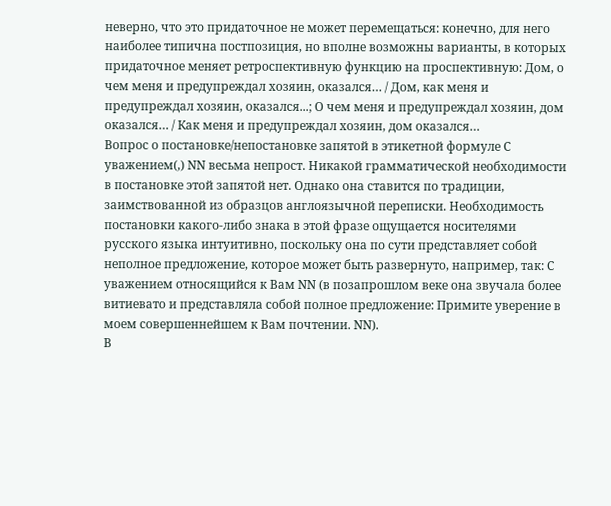неверно, что это придаточное не может перемещаться: конечно, для него наиболее типична постпозиция, но вполне возможны варианты, в которых придаточное меняет ретроспективную функцию на проспективную: Дом, о чем меня и предупреждал хозяин, оказался… / Дом, как меня и предупреждал хозяин, оказался...; О чем меня и предупреждал хозяин, дом оказался… / Как меня и предупреждал хозяин, дом оказался…
Вопрос о постановке/непостановке запятой в этикетной формуле С уважением(,) NN весьма непрост. Никакой грамматической необходимости в постановке этой запятой нет. Однако она ставится по традиции, заимствованной из образцов англоязычной переписки. Необходимость постановки какого-либо знака в этой фразе ощущается носителями русского языка интуитивно, поскольку она по сути представляет собой неполное предложение, которое может быть развернуто, например, так: С уважением относящийся к Вам NN (в позапрошлом веке она звучала более витиевато и представляла собой полное предложение: Примите уверение в моем совершеннейшем к Вам почтении. NN).
В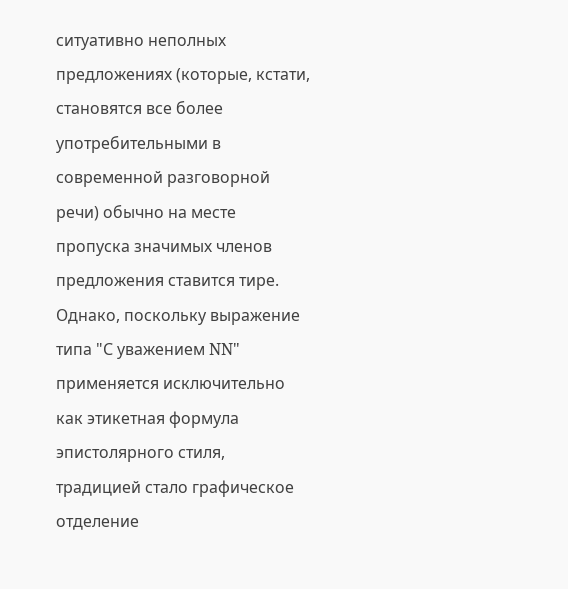ситуативно неполных предложениях (которые, кстати, становятся все более употребительными в современной разговорной речи) обычно на месте пропуска значимых членов предложения ставится тире. Однако, поскольку выражение типа "С уважением NN" применяется исключительно как этикетная формула эпистолярного стиля, традицией стало графическое отделение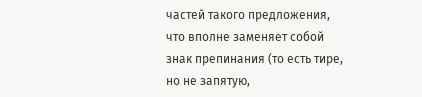частей такого предложения, что вполне заменяет собой знак препинания (то есть тире, но не запятую,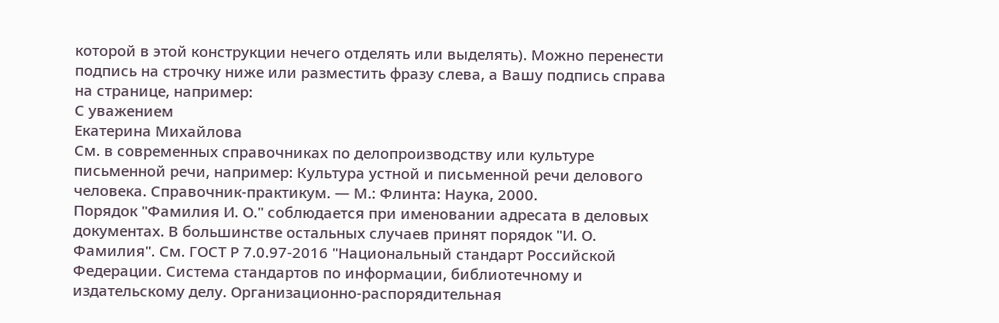которой в этой конструкции нечего отделять или выделять). Можно перенести подпись на строчку ниже или разместить фразу слева, а Вашу подпись справа на странице, например:
С уважением
Екатерина Михайлова
См. в современных справочниках по делопроизводству или культуре письменной речи, например: Культура устной и письменной речи делового человека. Справочник-практикум. — М.: Флинта: Наука, 2000.
Порядок "Фамилия И. О." соблюдается при именовании адресата в деловых документах. В большинстве остальных случаев принят порядок "И. О. Фамилия". См. ГОСТ Р 7.0.97-2016 "Национальный стандарт Российской Федерации. Система стандартов по информации, библиотечному и издательскому делу. Организационно-распорядительная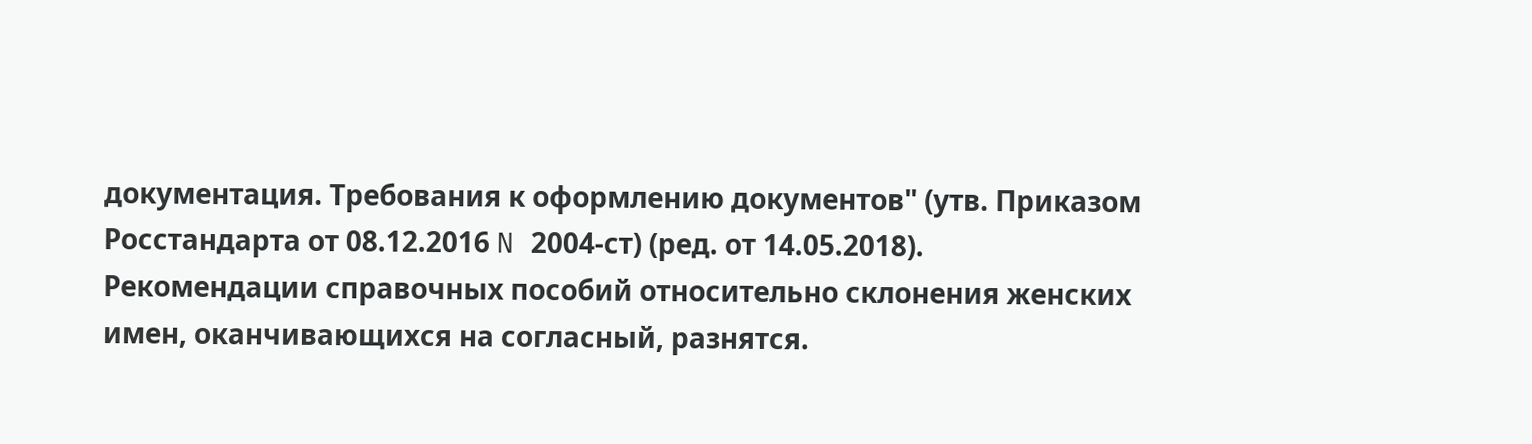документация. Требования к оформлению документов" (утв. Приказом Росстандарта от 08.12.2016 N 2004-ст) (ред. от 14.05.2018).
Рекомендации справочных пособий относительно склонения женских имен, оканчивающихся на согласный, разнятся.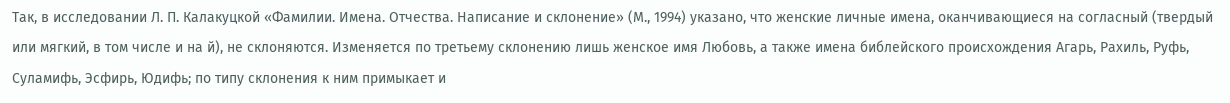Так, в исследовании Л. П. Калакуцкой «Фамилии. Имена. Отчества. Написание и склонение» (М., 1994) указано, что женские личные имена, оканчивающиеся на согласный (твердый или мягкий, в том числе и на й), не склоняются. Изменяется по третьему склонению лишь женское имя Любовь, а также имена библейского происхождения Агарь, Рахиль, Руфь, Суламифь, Эсфирь, Юдифь; по типу склонения к ним примыкает и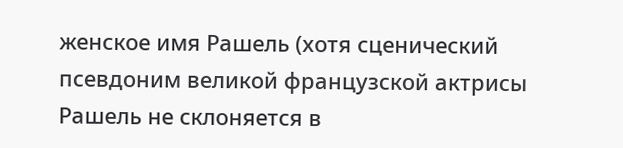женское имя Рашель (хотя сценический псевдоним великой французской актрисы Рашель не склоняется в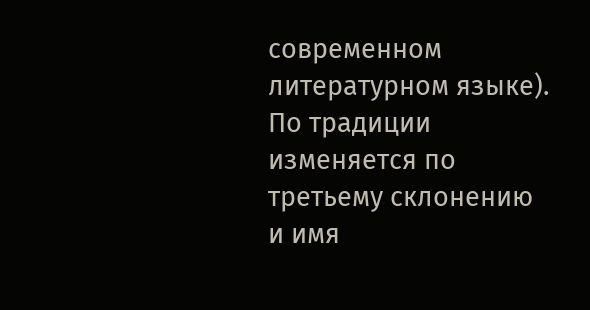современном литературном языке). По традиции изменяется по третьему склонению и имя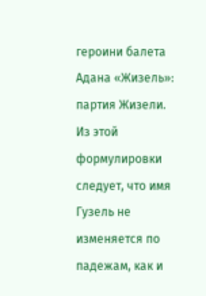героини балета Адана «Жизель»: партия Жизели.
Из этой формулировки следует, что имя Гузель не изменяется по падежам, как и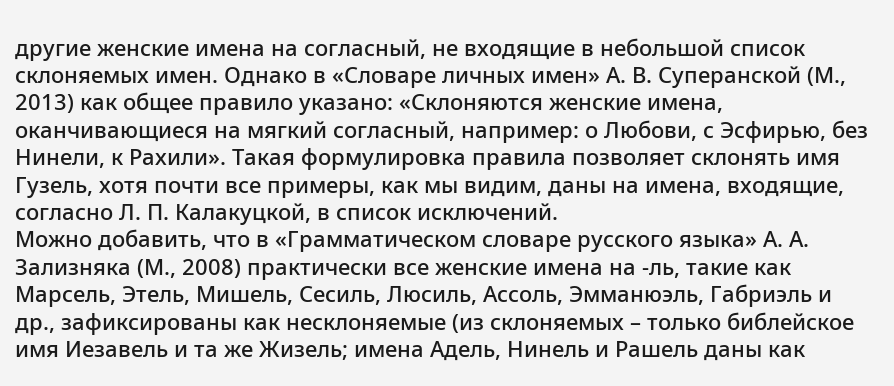другие женские имена на согласный, не входящие в небольшой список склоняемых имен. Однако в «Словаре личных имен» А. В. Суперанской (М., 2013) как общее правило указано: «Склоняются женские имена, оканчивающиеся на мягкий согласный, например: о Любови, с Эсфирью, без Нинели, к Рахили». Такая формулировка правила позволяет склонять имя Гузель, хотя почти все примеры, как мы видим, даны на имена, входящие, согласно Л. П. Калакуцкой, в список исключений.
Можно добавить, что в «Грамматическом словаре русского языка» А. А. Зализняка (М., 2008) практически все женские имена на -ль, такие как Марсель, Этель, Мишель, Сесиль, Люсиль, Ассоль, Эмманюэль, Габриэль и др., зафиксированы как несклоняемые (из склоняемых – только библейское имя Иезавель и та же Жизель; имена Адель, Нинель и Рашель даны как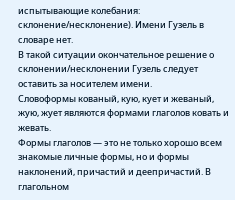испытывающие колебания: склонение/несклонение). Имени Гузель в словаре нет.
В такой ситуации окончательное решение о склонении/несклонении Гузель следует оставить за носителем имени.
Словоформы кованый, кую, кует и жеваный, жую, жует являются формами глаголов ковать и жевать.
Формы глаголов — это не только хорошо всем знакомые личные формы, но и формы наклонений, причастий и деепричастий. В глагольном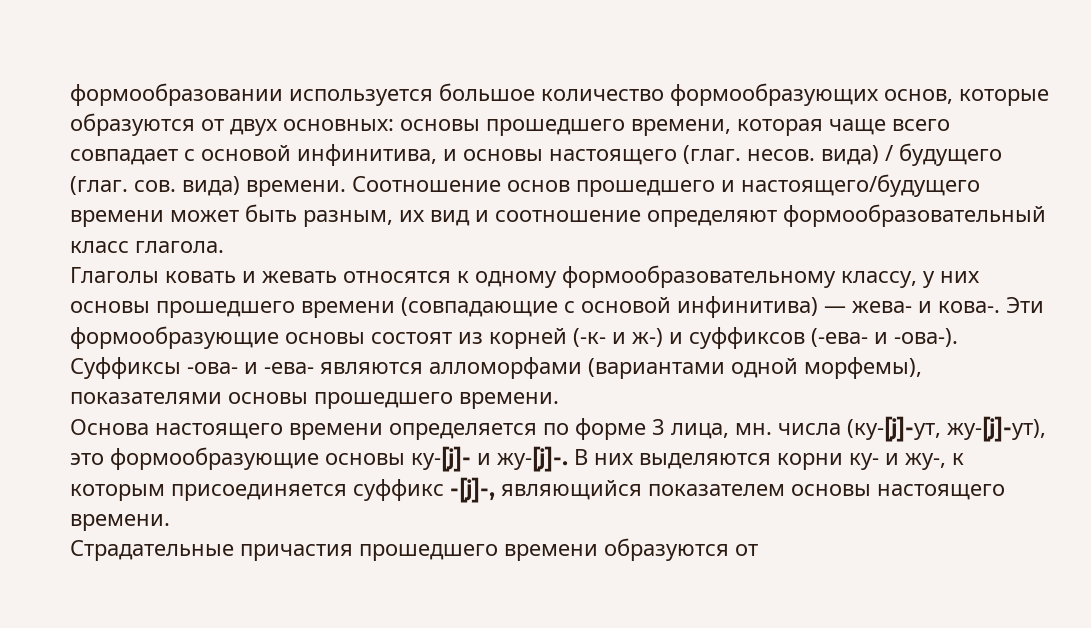формообразовании используется большое количество формообразующих основ, которые образуются от двух основных: основы прошедшего времени, которая чаще всего совпадает с основой инфинитива, и основы настоящего (глаг. несов. вида) / будущего (глаг. сов. вида) времени. Соотношение основ прошедшего и настоящего/будущего времени может быть разным, их вид и соотношение определяют формообразовательный класс глагола.
Глаголы ковать и жевать относятся к одному формообразовательному классу, у них основы прошедшего времени (совпадающие с основой инфинитива) ― жева- и кова-. Эти формообразующие основы состоят из корней (-к- и ж-) и суффиксов (-ева- и -ова-). Суффиксы -ова- и -ева- являются алломорфами (вариантами одной морфемы), показателями основы прошедшего времени.
Основа настоящего времени определяется по форме 3 лица, мн. числа (ку-[j]-ут, жу-[j]-ут), это формообразующие основы ку-[j]- и жу-[j]-. В них выделяются корни ку- и жу-, к которым присоединяется суффикс -[j]-, являющийся показателем основы настоящего времени.
Страдательные причастия прошедшего времени образуются от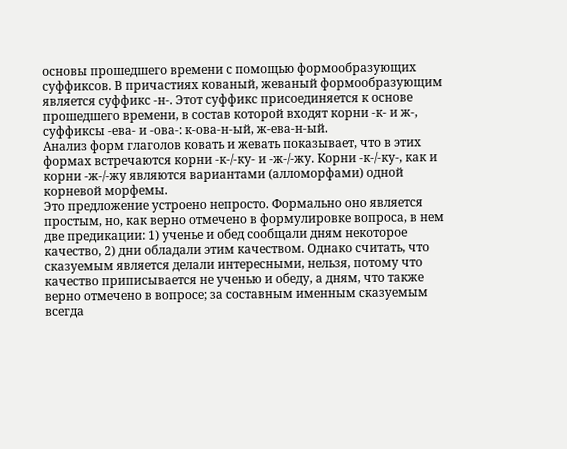основы прошедшего времени с помощью формообразующих суффиксов. В причастиях кованый, жеваный формообразующим является суффикс -н-. Этот суффикс присоединяется к основе прошедшего времени, в состав которой входят корни -к- и ж-, суффиксы -ева- и -ова-: к-ова-н-ый, ж-ева-н-ый.
Анализ форм глаголов ковать и жевать показывает, что в этих формах встречаются корни -к-/-ку- и -ж-/-жу. Корни -к-/-ку-, как и корни -ж-/-жу являются вариантами (алломорфами) одной корневой морфемы.
Это предложение устроено непросто. Формально оно является простым, но, как верно отмечено в формулировке вопроса, в нем две предикации: 1) ученье и обед сообщали дням некоторое качество, 2) дни обладали этим качеством. Однако считать, что сказуемым является делали интересными, нельзя, потому что качество приписывается не ученью и обеду, а дням, что также верно отмечено в вопросе; за составным именным сказуемым всегда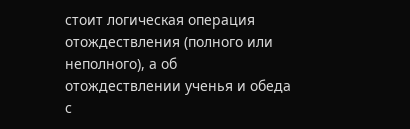стоит логическая операция отождествления (полного или неполного), а об отождествлении ученья и обеда с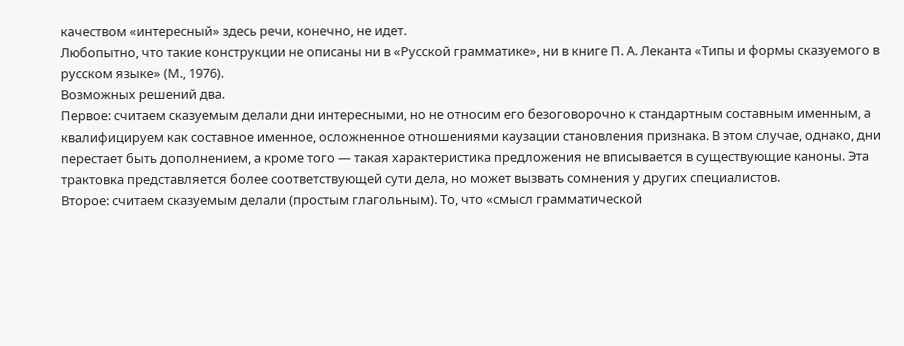качеством «интересный» здесь речи, конечно, не идет.
Любопытно, что такие конструкции не описаны ни в «Русской грамматике», ни в книге П. А. Леканта «Типы и формы сказуемого в русском языке» (М., 1976).
Возможных решений два.
Первое: считаем сказуемым делали дни интересными, но не относим его безоговорочно к стандартным составным именным, а квалифицируем как составное именное, осложненное отношениями каузации становления признака. В этом случае, однако, дни перестает быть дополнением, а кроме того — такая характеристика предложения не вписывается в существующие каноны. Эта трактовка представляется более соответствующей сути дела, но может вызвать сомнения у других специалистов.
Второе: считаем сказуемым делали (простым глагольным). То, что «смысл грамматической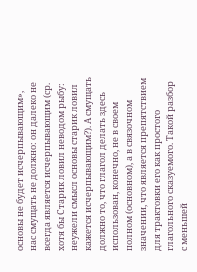основы не будет исчерпывающим», нас смущать не должно: он далеко не всегда является исчерпывающим (ср. хотя бы Старик ловил неводом рыбу: неужели смысл основы старик ловил кажется исчерпывающим?). А смущать должно то, что глагол делать здесь использован, конечно, не в своем полном (основном), а в связочном значении, что является препятствием для трактовки его как простого глагольного сказуемого. Такой разбор с меньшей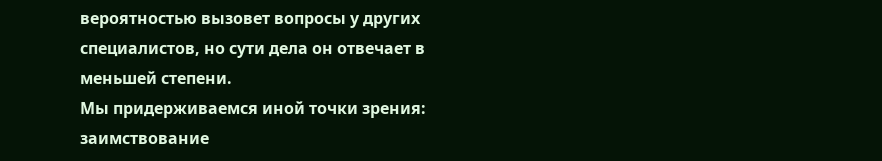вероятностью вызовет вопросы у других специалистов, но сути дела он отвечает в меньшей степени.
Мы придерживаемся иной точки зрения: заимствование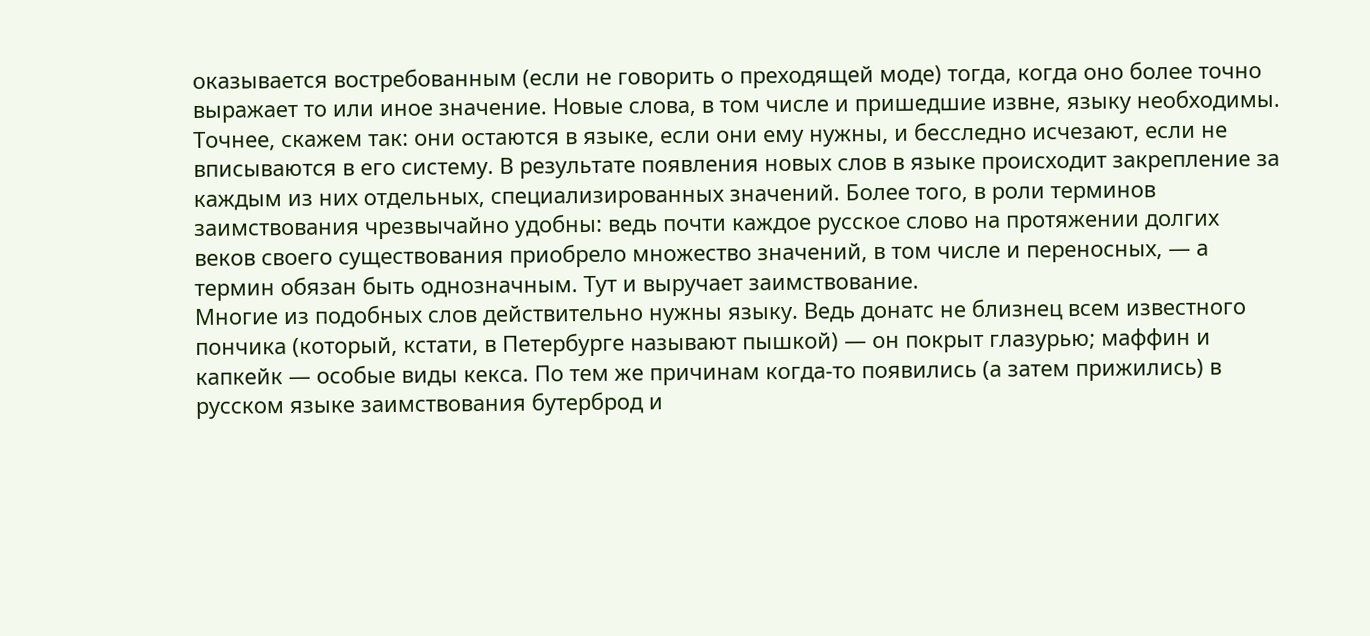оказывается востребованным (если не говорить о преходящей моде) тогда, когда оно более точно выражает то или иное значение. Новые слова, в том числе и пришедшие извне, языку необходимы. Точнее, скажем так: они остаются в языке, если они ему нужны, и бесследно исчезают, если не вписываются в его систему. В результате появления новых слов в языке происходит закрепление за каждым из них отдельных, специализированных значений. Более того, в роли терминов заимствования чрезвычайно удобны: ведь почти каждое русское слово на протяжении долгих веков своего существования приобрело множество значений, в том числе и переносных, — а термин обязан быть однозначным. Тут и выручает заимствование.
Многие из подобных слов действительно нужны языку. Ведь донатс не близнец всем известного пончика (который, кстати, в Петербурге называют пышкой) — он покрыт глазурью; маффин и капкейк — особые виды кекса. По тем же причинам когда-то появились (а затем прижились) в русском языке заимствования бутерброд и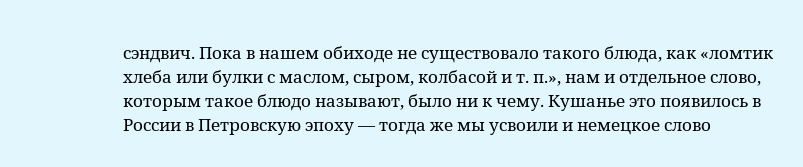сэндвич. Пока в нашем обиходе не существовало такого блюда, как «ломтик хлеба или булки с маслом, сыром, колбасой и т. п.», нам и отдельное слово, которым такое блюдо называют, было ни к чему. Кушанье это появилось в России в Петровскую эпоху — тогда же мы усвоили и немецкое слово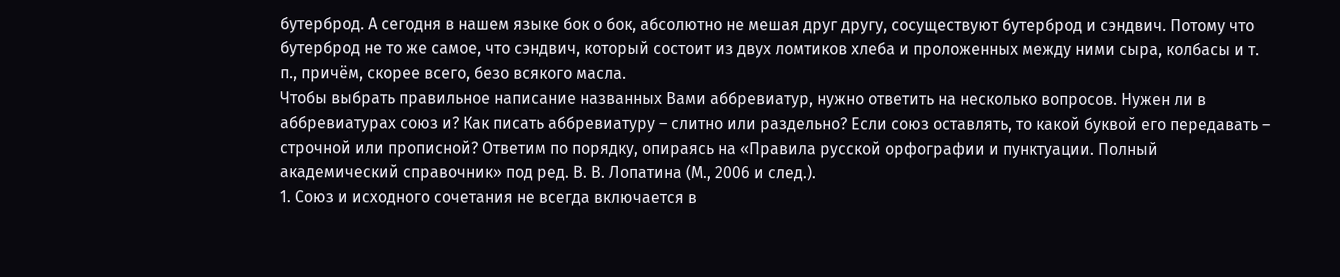бутерброд. А сегодня в нашем языке бок о бок, абсолютно не мешая друг другу, сосуществуют бутерброд и сэндвич. Потому что бутерброд не то же самое, что сэндвич, который состоит из двух ломтиков хлеба и проложенных между ними сыра, колбасы и т. п., причём, скорее всего, безо всякого масла.
Чтобы выбрать правильное написание названных Вами аббревиатур, нужно ответить на несколько вопросов. Нужен ли в аббревиатурах союз и? Как писать аббревиатуру – слитно или раздельно? Если союз оставлять, то какой буквой его передавать – строчной или прописной? Ответим по порядку, опираясь на «Правила русской орфографии и пунктуации. Полный академический справочник» под ред. В. В. Лопатина (М., 2006 и след.).
1. Союз и исходного сочетания не всегда включается в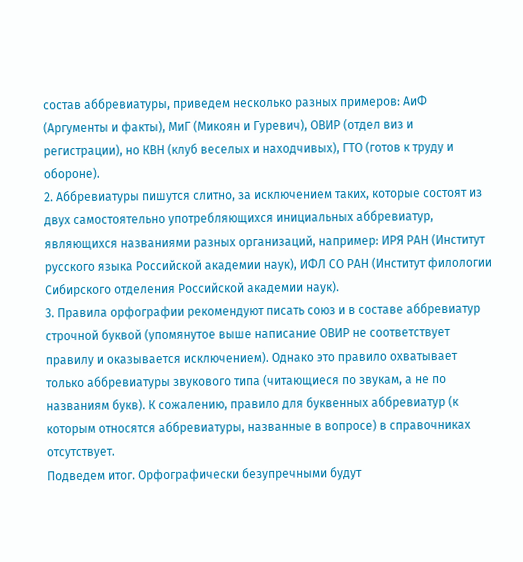состав аббревиатуры, приведем несколько разных примеров: АиФ (Аргументы и факты), МиГ (Микоян и Гуревич), ОВИР (отдел виз и регистрации), но КВН (клуб веселых и находчивых), ГТО (готов к труду и обороне).
2. Аббревиатуры пишутся слитно, за исключением таких, которые состоят из двух самостоятельно употребляющихся инициальных аббревиатур, являющихся названиями разных организаций, например: ИРЯ РАН (Институт русского языка Российской академии наук), ИФЛ СО РАН (Институт филологии Сибирского отделения Российской академии наук).
3. Правила орфографии рекомендуют писать союз и в составе аббревиатур строчной буквой (упомянутое выше написание ОВИР не соответствует правилу и оказывается исключением). Однако это правило охватывает только аббревиатуры звукового типа (читающиеся по звукам, а не по названиям букв). К сожалению, правило для буквенных аббревиатур (к которым относятся аббревиатуры, названные в вопросе) в справочниках отсутствует.
Подведем итог. Орфографически безупречными будут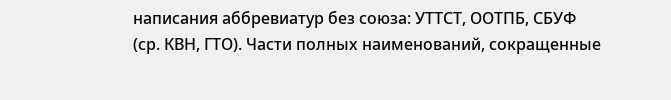написания аббревиатур без союза: УТТСТ, ООТПБ, СБУФ (ср. КВН, ГТО). Части полных наименований, сокращенные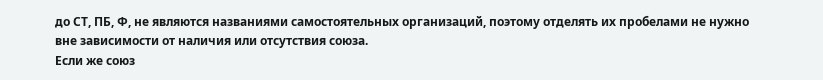до СТ, ПБ, Ф, не являются названиями самостоятельных организаций, поэтому отделять их пробелами не нужно вне зависимости от наличия или отсутствия союза.
Если же союз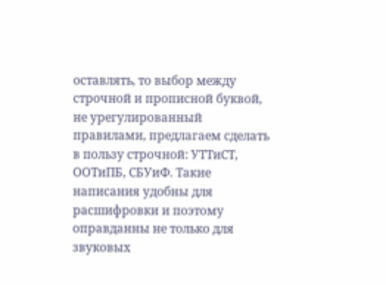оставлять, то выбор между строчной и прописной буквой, не урегулированный правилами, предлагаем сделать в пользу строчной: УТТиСТ, ООТиПБ, СБУиФ. Такие написания удобны для расшифровки и поэтому оправданны не только для звуковых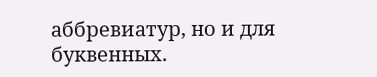аббревиатур, но и для буквенных.